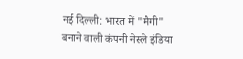नई दिल्ली: भारत में "मैगी" बनाने वाली कंपनी नेस्ले इंडिया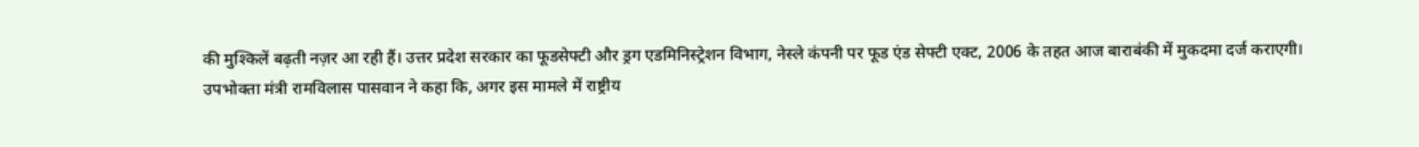की मुश्किलें बढ़ती नज़र आ रही हैं। उत्तर प्रदेश सरकार का फूडसेफ्टी और ड्रग एडमिनिस्ट्रेशन विभाग, नेस्ले कंपनी पर फूड एंड सेफ्टी एक्ट, 2006 के तहत आज बाराबंकी में मुकदमा दर्ज कराएगी।
उपभोक्ता मंत्री रामविलास पासवान ने कहा कि, अगर इस मामले में राष्ट्रीय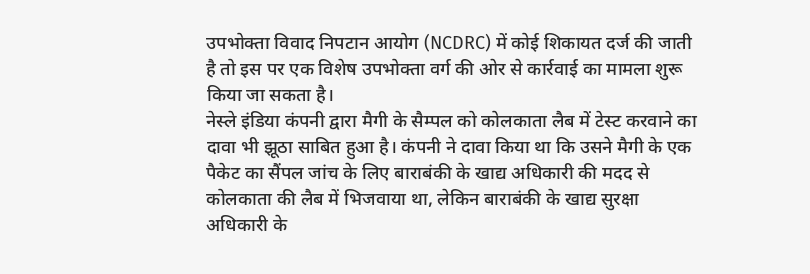उपभोक्ता विवाद निपटान आयोग (NCDRC) में कोई शिकायत दर्ज की जाती है तो इस पर एक विशेष उपभोक्ता वर्ग की ओर से कार्रवाई का मामला शुरू किया जा सकता है।
नेस्ले इंडिया कंपनी द्वारा मैगी के सैम्पल को कोलकाता लैब में टेस्ट करवाने का दावा भी झूठा साबित हुआ है। कंपनी ने दावा किया था कि उसने मैगी के एक पैकेट का सैंपल जांच के लिए बाराबंकी के खाद्य अधिकारी की मदद से कोलकाता की लैब में भिजवाया था, लेकिन बाराबंकी के खाद्य सुरक्षा अधिकारी के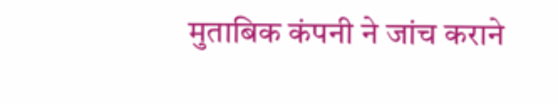मुताबिक कंपनी ने जांच कराने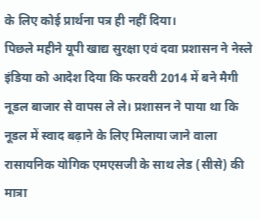के लिए कोई प्रार्थना पत्र ही नहीं दिया।
पिछले महीने यूपी खाद्य सुरक्षा एवं दवा प्रशासन ने नेस्ले इंडिया को आदेश दिया कि फरवरी 2014 में बने मैगी नूडल बाजार से वापस ले ले। प्रशासन ने पाया था कि नूडल में स्वाद बढ़ाने के लिए मिलाया जाने वाला रासायनिक योगिक एमएसजी के साथ लेड (सीसे) की मात्रा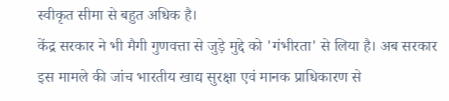स्वीकृत सीमा से बहुत अधिक है।
केंद्र सरकार ने भी मैगी गुणवत्ता से जुड़े मुद्दे को 'गंभीरता' से लिया है। अब सरकार इस मामले की जांच भारतीय खाद्य सुरक्षा एवं मानक प्राधिकारण से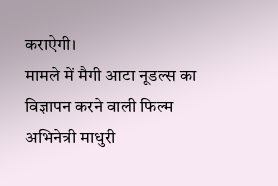कराऐगी।
मामले में मैगी आटा नूडल्स का विज्ञापन करने वाली फिल्म अभिनेत्री माधुरी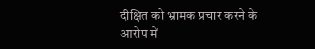दीक्षित को भ्रामक प्रचार करने के आरोप में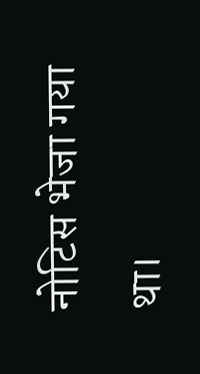नोटिस भेजा गया था।